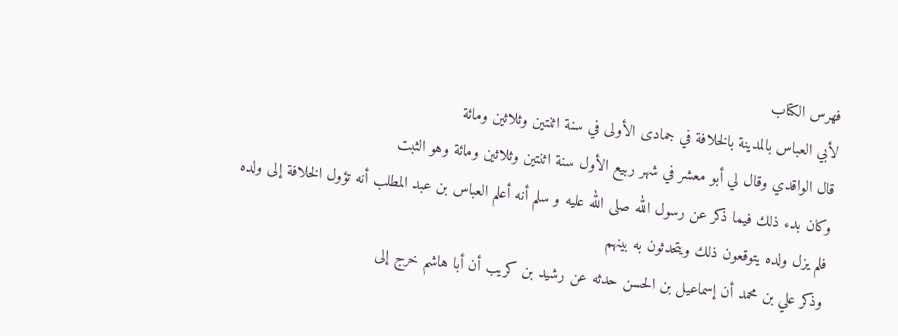فهرس الكتاب
لأبي العباس بالمدينة بالخلافة في جمادى الأولى في سنة اثنتين وثلاثين ومائة
قال الواقدي وقال لي أبو معشر في شهر ربيع الأول سنة اثنتين وثلاثين ومائة وهو الثبت
وكان بدء ذلك فيما ذكر عن رسول الله صلى الله عليه و سلم أنه أعلم العباس بن عبد المطلب أنه تؤول الخلافة إلى ولده فلم يزل ولده يتوقعون ذلك ويتحدثون به بينهم
وذكر علي بن محمد أن إسماعيل بن الحسن حدثه عن رشيد بن كريب أن أبا هاشم خرج إلى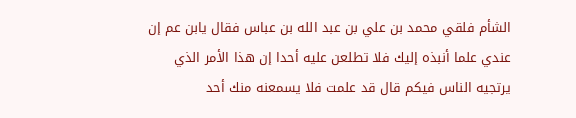الشأم فلقي محمد بن علي بن عبد الله بن عباس فقال يابن عم إن عندي علما أنبذه إليك فلا تطلعن عليه أحدا إن هذا الأمر الذي يرتجيه الناس فيكم قال قد علمت فلا يسمعنه منك أحد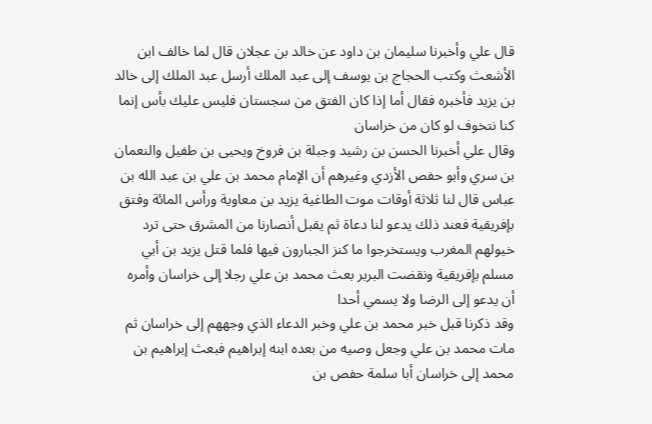قال علي وأخبرنا سليمان بن داود عن خالد بن عجلان قال لما خالف ابن الأشعث وكتب الحجاج بن يوسف إلى عبد الملك أرسل عبد الملك إلى خالد بن يزيد فأخبره فقال أما إذا كان الفتق من سجستان فليس عليك بأس إنما كنا نتخوف لو كان من خراسان
وقال علي أخبرنا الحسن بن رشيد وجبلة بن فروخ ويحيى بن طفيل والنعمان بن سري وأبو حفص الأزدي وغيرهم أن الإمام محمد بن علي بن عبد الله بن عباس قال لنا ثلاثة أوقات موت الطاغية يزيد بن معاوية ورأس المائة وفتق بإفريقية فعند ذلك يدعو لنا دعاة ثم يقبل أنصارنا من المشرق حتى ترد خيولهم المغرب ويستخرجوا ما كنز الجبارون فيها فلما قتل يزيد بن أبي مسلم بإفريقية ونقضت البربر بعث محمد بن علي رجلا إلى خراسان وأمره أن يدعو إلى الرضا ولا يسمي أحدا
وقد ذكرنا قبل خبر محمد بن علي وخبر الدعاء الذي وجههم إلى خراسان ثم مات محمد بن علي وجعل وصيه من بعده ابنه إبراهيم فبعث إبراهيم بن محمد إلى خراسان أبا سلمة حفص بن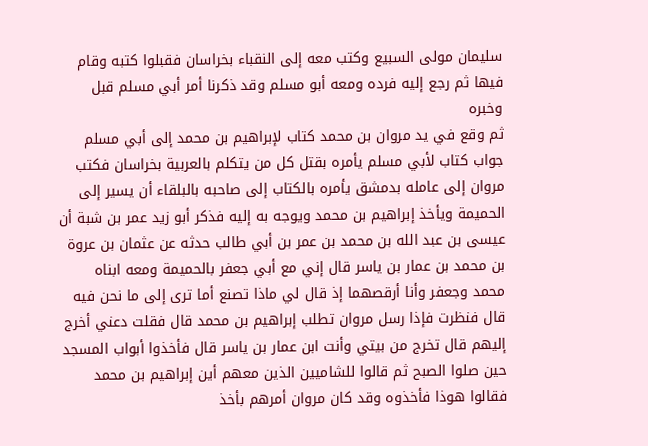سليمان مولى السبيع وكتب معه إلى النقباء بخراسان فقبلوا كتبه وقام فيها ثم رجع إليه فرده ومعه أبو مسلم وقد ذكرنا أمر أبي مسلم قبل وخبره
ثم وقع في يد مروان بن محمد كتاب لإبراهيم بن محمد إلى أبي مسلم جواب كتاب لأبي مسلم يأمره بقتل كل من يتكلم بالعربية بخراسان فكتب مروان إلى عامله بدمشق يأمره بالكتاب إلى صاحبه بالبلقاء أن يسير إلى الحميمة ويأخذ إبراهيم بن محمد ويوجه به إليه فذكر أبو زيد عمر بن شبة أن عيسى بن عبد الله بن محمد بن عمر بن أبي طالب حدثه عن عثمان بن عروة بن محمد بن عمار بن ياسر قال إني مع أبي جعفر بالحميمة ومعه ابناه محمد وجعفر وأنا أرقصهما إذ قال لي ماذا تصنع أما ترى إلى ما نحن فيه قال فنظرت فإذا رسل مروان تطلب إبراهيم بن محمد قال فقلت دعني أخرج إليهم قال تخرج من بيتي وأنت ابن عمار بن ياسر قال فأخذوا أبواب المسجد حين صلوا الصبح ثم قالوا للشاميين الذين معهم أين إبراهيم بن محمد فقالوا هوذا فأخذوه وقد كان مروان أمرهم بأخذ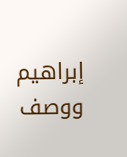إبراهيم ووصف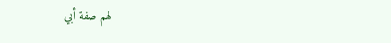لهم صفة أبي